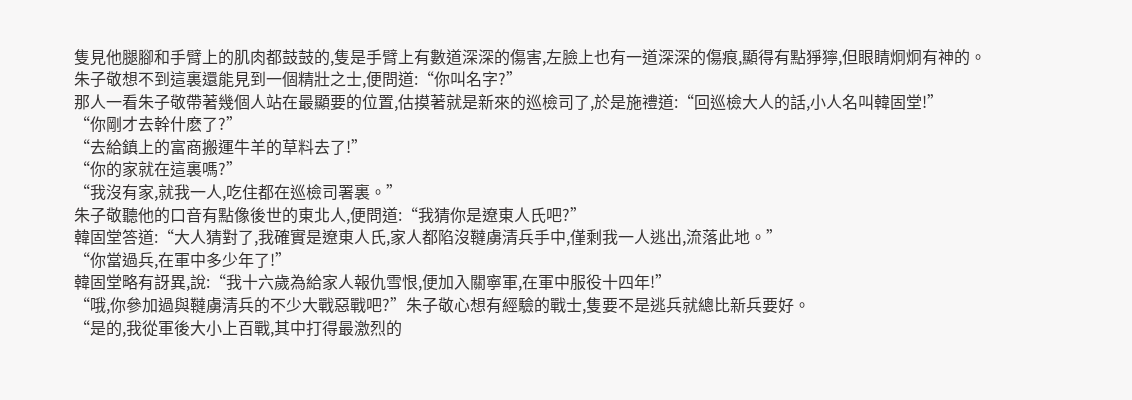隻見他腿腳和手臂上的肌肉都鼓鼓的,隻是手臂上有數道深深的傷害,左臉上也有一道深深的傷痕,顯得有點猙獰,但眼睛炯炯有神的。
朱子敬想不到這裏還能見到一個精壯之士,便問道:“你叫名字?”
那人一看朱子敬帶著幾個人站在最顯要的位置,估摸著就是新來的巡檢司了,於是施禮道:“回巡檢大人的話,小人名叫韓固堂!”
“你剛才去幹什麽了?”
“去給鎮上的富商搬運牛羊的草料去了!”
“你的家就在這裏嗎?”
“我沒有家,就我一人,吃住都在巡檢司署裏。”
朱子敬聽他的口音有點像後世的東北人,便問道:“我猜你是遼東人氏吧?”
韓固堂答道:“大人猜對了,我確實是遼東人氏,家人都陷沒韃虜清兵手中,僅剩我一人逃出,流落此地。”
“你當過兵,在軍中多少年了!”
韓固堂略有訝異,說:“我十六歲為給家人報仇雪恨,便加入關寧軍,在軍中服役十四年!”
“哦,你參加過與韃虜清兵的不少大戰惡戰吧?”朱子敬心想有經驗的戰士,隻要不是逃兵就總比新兵要好。
“是的,我從軍後大小上百戰,其中打得最激烈的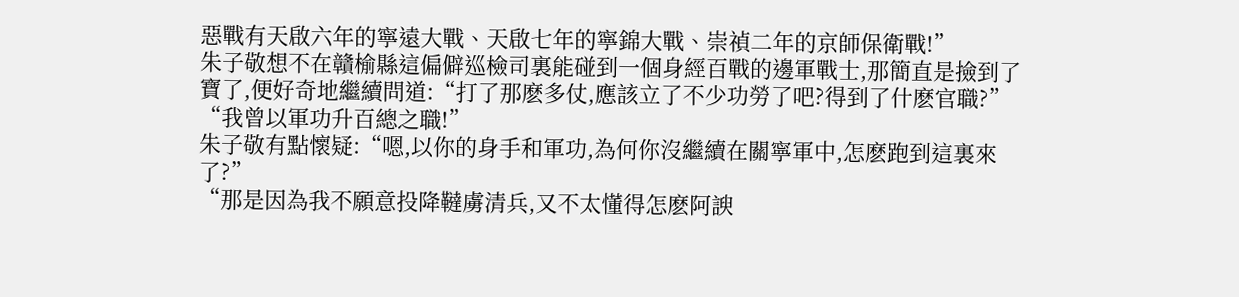惡戰有天啟六年的寧遠大戰、天啟七年的寧錦大戰、崇禎二年的京師保衛戰!”
朱子敬想不在贛榆縣這偏僻巡檢司裏能碰到一個身經百戰的邊軍戰士,那簡直是撿到了寶了,便好奇地繼續問道:“打了那麽多仗,應該立了不少功勞了吧?得到了什麽官職?”
“我曾以軍功升百總之職!”
朱子敬有點懷疑:“嗯,以你的身手和軍功,為何你沒繼續在關寧軍中,怎麽跑到這裏來了?”
“那是因為我不願意投降韃虜清兵,又不太懂得怎麽阿諛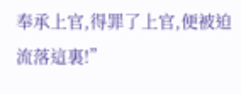奉承上官,得罪了上官,便被迫流落這裏!”